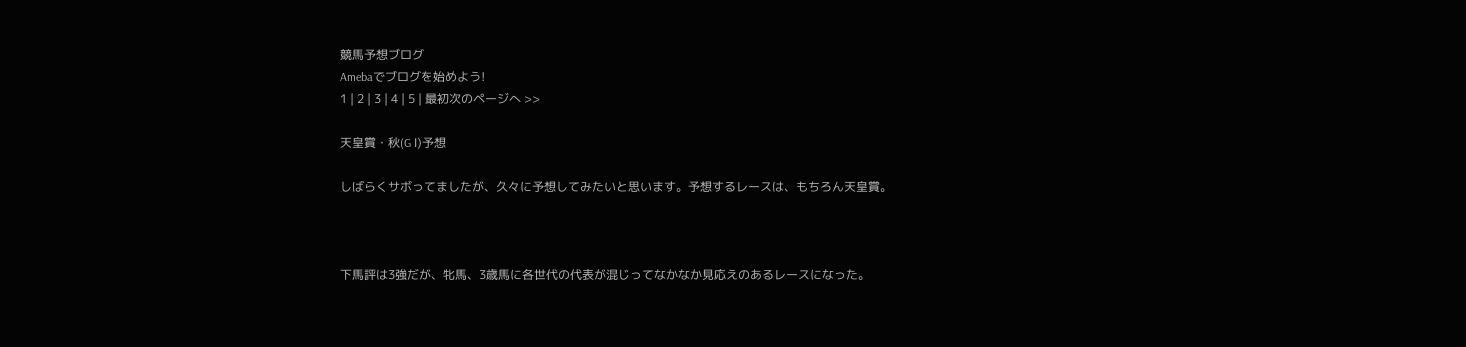競馬予想ブログ
Amebaでブログを始めよう!
1 | 2 | 3 | 4 | 5 | 最初次のページへ >>

天皇賞・秋(G Ⅰ)予想

しばらくサボってましたが、久々に予想してみたいと思います。予想するレースは、もちろん天皇賞。



下馬評は3強だが、牝馬、3歳馬に各世代の代表が混じってなかなか見応えのあるレースになった。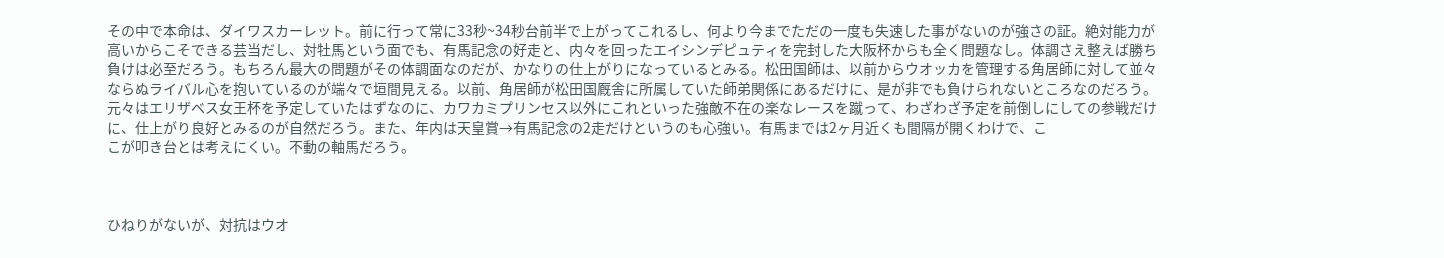その中で本命は、ダイワスカーレット。前に行って常に33秒~34秒台前半で上がってこれるし、何より今までただの一度も失速した事がないのが強さの証。絶対能力が高いからこそできる芸当だし、対牡馬という面でも、有馬記念の好走と、内々を回ったエイシンデピュティを完封した大阪杯からも全く問題なし。体調さえ整えば勝ち負けは必至だろう。もちろん最大の問題がその体調面なのだが、かなりの仕上がりになっているとみる。松田国師は、以前からウオッカを管理する角居師に対して並々ならぬライバル心を抱いているのが端々で垣間見える。以前、角居師が松田国厩舎に所属していた師弟関係にあるだけに、是が非でも負けられないところなのだろう。元々はエリザベス女王杯を予定していたはずなのに、カワカミプリンセス以外にこれといった強敵不在の楽なレースを蹴って、わざわざ予定を前倒しにしての参戦だけに、仕上がり良好とみるのが自然だろう。また、年内は天皇賞→有馬記念の2走だけというのも心強い。有馬までは2ヶ月近くも間隔が開くわけで、こ
こが叩き台とは考えにくい。不動の軸馬だろう。



ひねりがないが、対抗はウオ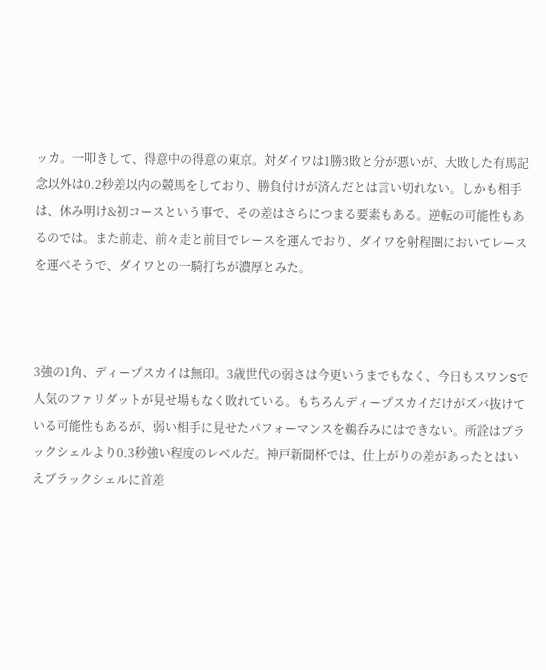ッカ。一叩きして、得意中の得意の東京。対ダイワは1勝3敗と分が悪いが、大敗した有馬記念以外は0.2秒差以内の競馬をしており、勝負付けが済んだとは言い切れない。しかも相手は、休み明け&初コースという事で、その差はさらにつまる要素もある。逆転の可能性もあるのでは。また前走、前々走と前目でレースを運んでおり、ダイワを射程圏においてレースを運べそうで、ダイワとの一騎打ちが濃厚とみた。



3強の1角、ディープスカイは無印。3歳世代の弱さは今更いうまでもなく、今日もスワンSで人気のファリダットが見せ場もなく敗れている。もちろんディープスカイだけがズバ抜けている可能性もあるが、弱い相手に見せたパフォーマンスを鵜呑みにはできない。所詮はブラックシェルより0.3秒強い程度のレベルだ。神戸新聞杯では、仕上がりの差があったとはいえブラックシェルに首差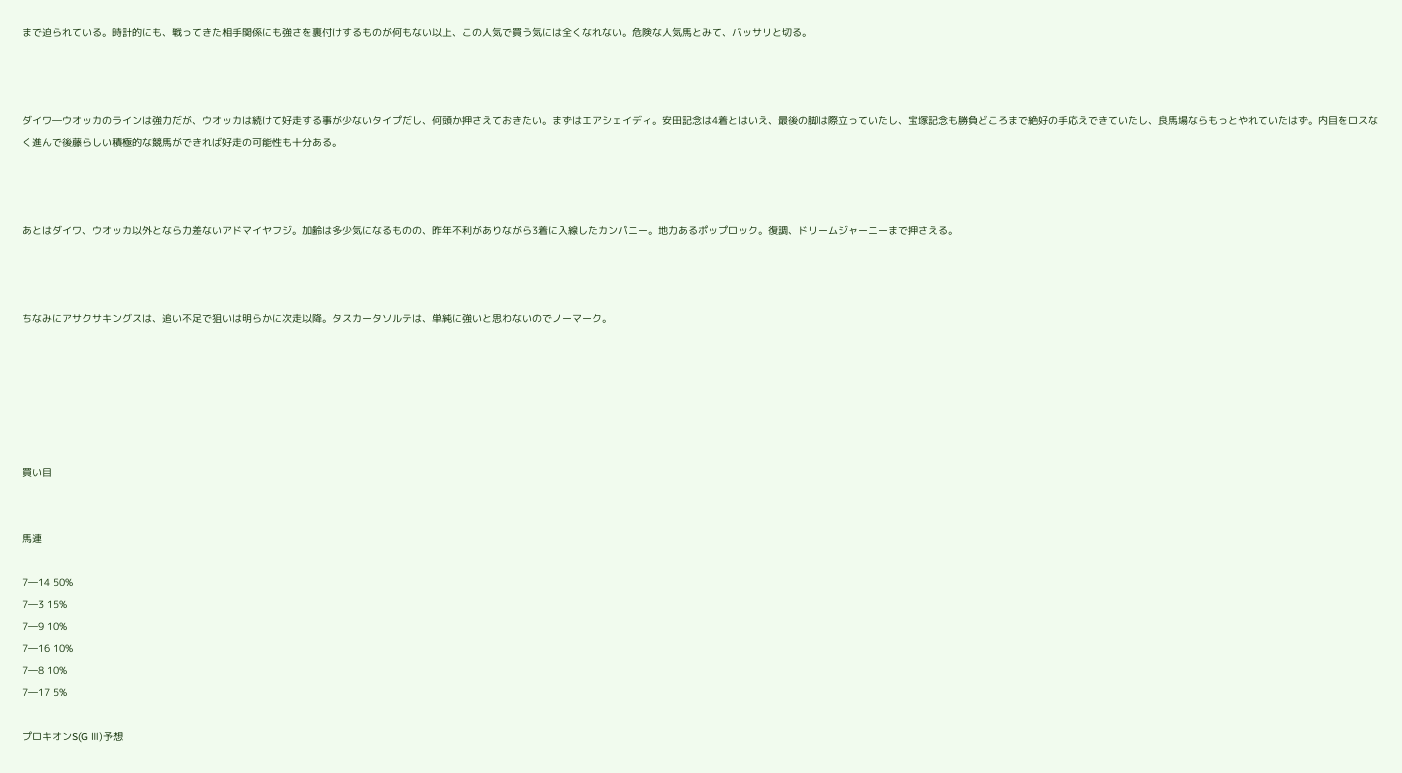まで迫られている。時計的にも、戦ってきた相手関係にも強さを裏付けするものが何もない以上、この人気で買う気には全くなれない。危険な人気馬とみて、バッサリと切る。



ダイワ―ウオッカのラインは強力だが、ウオッカは続けて好走する事が少ないタイプだし、何頭か押さえておきたい。まずはエアシェイディ。安田記念は4着とはいえ、最後の脚は際立っていたし、宝塚記念も勝負どころまで絶好の手応えできていたし、良馬場ならもっとやれていたはず。内目をロスなく進んで後藤らしい積極的な競馬ができれば好走の可能性も十分ある。



あとはダイワ、ウオッカ以外となら力差ないアドマイヤフジ。加齢は多少気になるものの、昨年不利がありながら3着に入線したカンパニー。地力あるポップロック。復調、ドリームジャーニーまで押さえる。



ちなみにアサクサキングスは、追い不足で狙いは明らかに次走以降。タスカータソルテは、単純に強いと思わないのでノーマーク。






買い目


馬連

7―14 50%
7―3 15%
7―9 10%
7―16 10%
7―8 10%
7―17 5%

プロキオンS(G Ⅲ)予想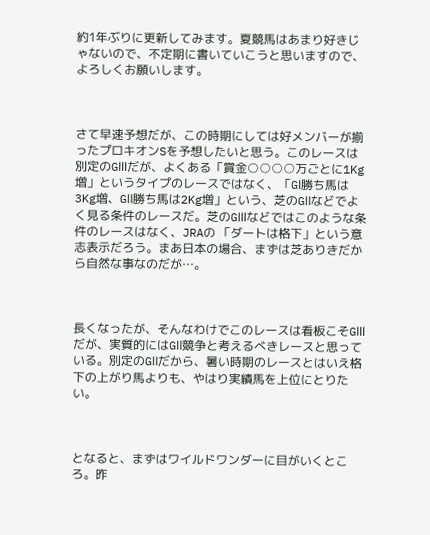約1年ぶりに更新してみます。夏競馬はあまり好きじゃないので、不定期に書いていこうと思いますので、よろしくお願いします。



さて早速予想だが、この時期にしては好メンバーが揃ったプロキオンSを予想したいと思う。このレースは別定のGⅢだが、よくある「賞金○○○○万ごとに1Kg増」というタイプのレースではなく、「GⅠ勝ち馬は3Kg増、GⅡ勝ち馬は2Kg増」という、芝のGⅡなどでよく見る条件のレースだ。芝のGⅢなどではこのような条件のレースはなく、JRAの 「ダートは格下」という意志表示だろう。まあ日本の場合、まずは芝ありきだから自然な事なのだが…。



長くなったが、そんなわけでこのレースは看板こそGⅢだが、実質的にはGⅡ競争と考えるべきレースと思っている。別定のGⅡだから、暑い時期のレースとはいえ格下の上がり馬よりも、やはり実績馬を上位にとりたい。



となると、まずはワイルドワンダーに目がいくところ。昨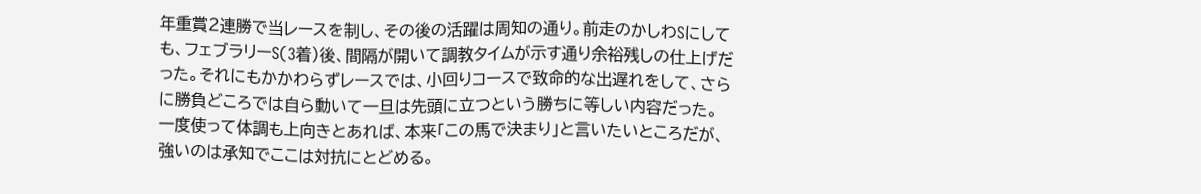年重賞2連勝で当レースを制し、その後の活躍は周知の通り。前走のかしわSにしても、フェブラリーS(3着)後、間隔が開いて調教タイムが示す通り余裕残しの仕上げだった。それにもかかわらずレースでは、小回りコースで致命的な出遅れをして、さらに勝負どころでは自ら動いて一旦は先頭に立つという勝ちに等しい内容だった。一度使って体調も上向きとあれば、本来「この馬で決まり」と言いたいところだが、強いのは承知でここは対抗にとどめる。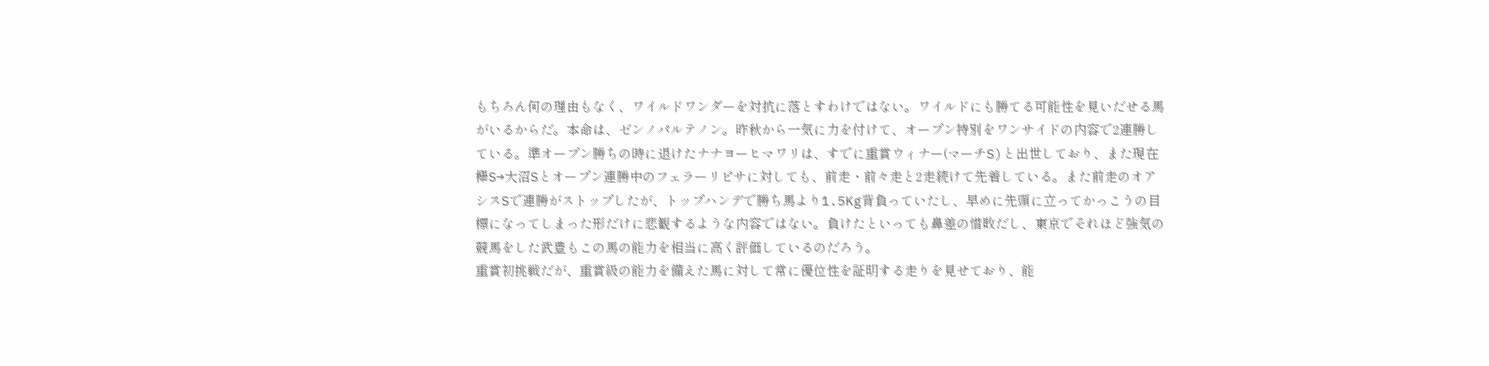もちろん何の理由もなく、ワイルドワンダーを対抗に落とすわけではない。ワイルドにも勝てる可能性を見いだせる馬がいるからだ。本命は、ゼンノパルテノン。昨秋から一気に力を付けて、オープン特別をワンサイドの内容で2連勝している。準オープン勝ちの時に退けたナナヨーヒマワリは、すでに重賞ウィナー(マーチS)と出世しており、また現在欅S→大沼Sとオープン連勝中のフェラーリピサに対しても、前走・前々走と2走続けて先着している。また前走のオアシスSで連勝がストップしたが、トップハンデで勝ち馬より1.5Kg背負っていたし、早めに先頭に立ってかっこうの目標になってしまった形だけに悲観するような内容ではない。負けたといっても鼻差の惜敗だし、東京でそれほど強気の競馬をした武豊もこの馬の能力を相当に高く評価しているのだろう。
重賞初挑戦だが、重賞級の能力を備えた馬に対して常に優位性を証明する走りを見せており、能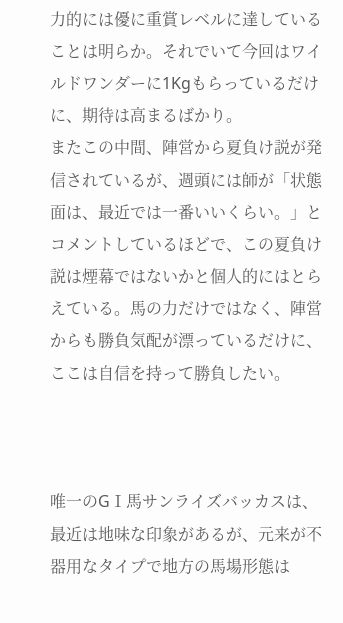力的には優に重賞レベルに達していることは明らか。それでいて今回はワイルドワンダーに1Kgもらっているだけに、期待は高まるばかり。
またこの中間、陣営から夏負け説が発信されているが、週頭には師が「状態面は、最近では一番いいくらい。」とコメントしているほどで、この夏負け説は煙幕ではないかと個人的にはとらえている。馬の力だけではなく、陣営からも勝負気配が漂っているだけに、ここは自信を持って勝負したい。



唯一のGⅠ馬サンライズバッカスは、最近は地味な印象があるが、元来が不器用なタイプで地方の馬場形態は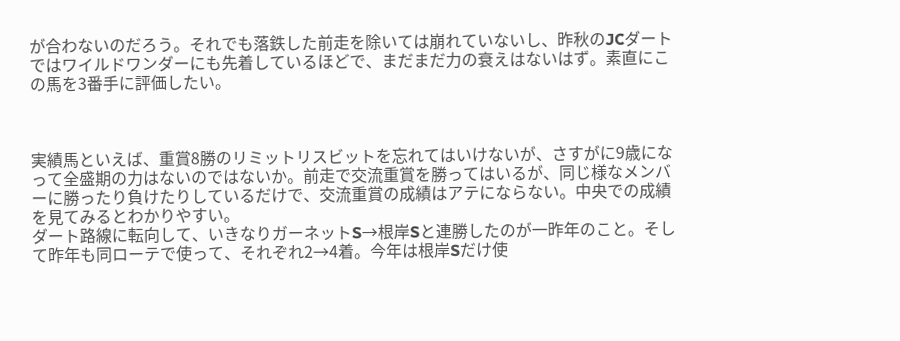が合わないのだろう。それでも落鉄した前走を除いては崩れていないし、昨秋のJCダートではワイルドワンダーにも先着しているほどで、まだまだ力の衰えはないはず。素直にこの馬を3番手に評価したい。



実績馬といえば、重賞8勝のリミットリスビットを忘れてはいけないが、さすがに9歳になって全盛期の力はないのではないか。前走で交流重賞を勝ってはいるが、同じ様なメンバーに勝ったり負けたりしているだけで、交流重賞の成績はアテにならない。中央での成績を見てみるとわかりやすい。
ダート路線に転向して、いきなりガーネットS→根岸Sと連勝したのが一昨年のこと。そして昨年も同ローテで使って、それぞれ2→4着。今年は根岸Sだけ使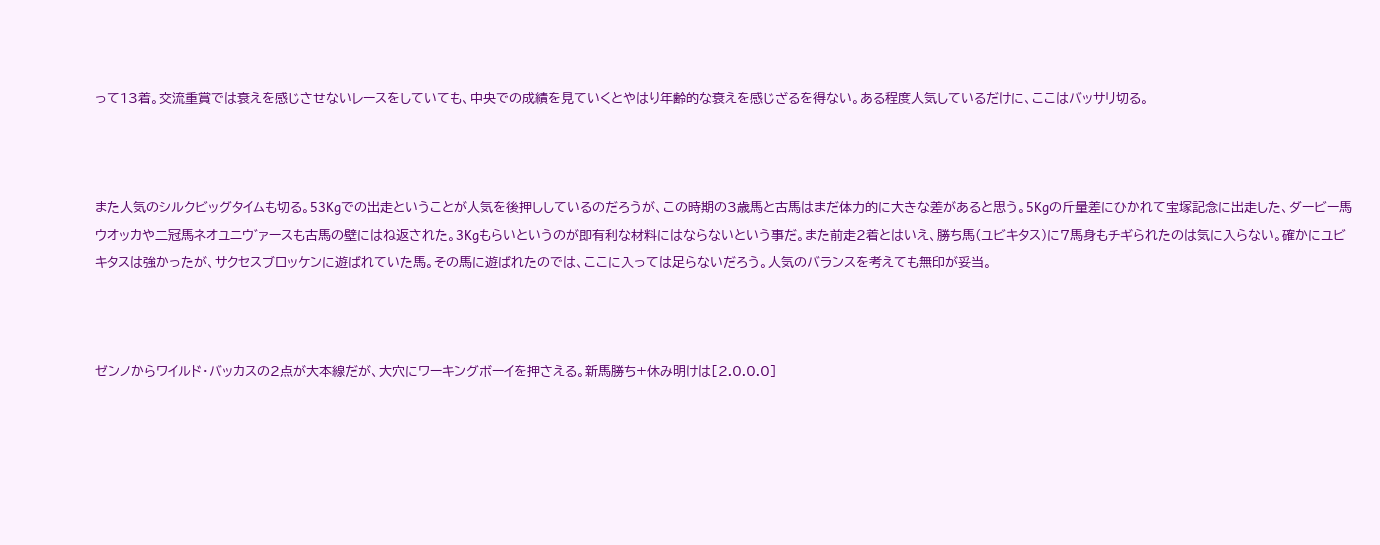って13着。交流重賞では衰えを感じさせないレースをしていても、中央での成績を見ていくとやはり年齢的な衰えを感じざるを得ない。ある程度人気しているだけに、ここはバッサリ切る。



また人気のシルクビッグタイムも切る。53Kgでの出走ということが人気を後押ししているのだろうが、この時期の3歳馬と古馬はまだ体力的に大きな差があると思う。5Kgの斤量差にひかれて宝塚記念に出走した、ダービー馬ウオッカや二冠馬ネオユニウ゛ァースも古馬の壁にはね返された。3Kgもらいというのが即有利な材料にはならないという事だ。また前走2着とはいえ、勝ち馬(ユビキタス)に7馬身もチギられたのは気に入らない。確かにユビキタスは強かったが、サクセスブロッケンに遊ばれていた馬。その馬に遊ばれたのでは、ここに入っては足らないだろう。人気のバランスを考えても無印が妥当。



ゼンノからワイルド・バッカスの2点が大本線だが、大穴にワーキングボーイを押さえる。新馬勝ち+休み明けは[2.0.0.0]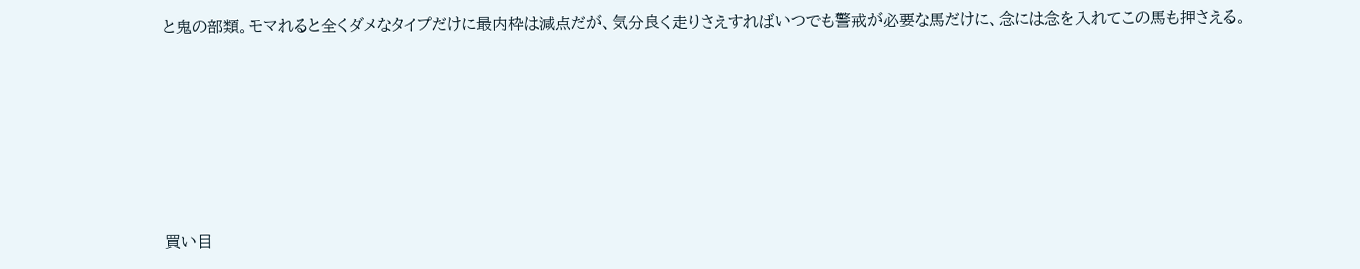と鬼の部類。モマれると全くダメなタイプだけに最内枠は減点だが、気分良く走りさえすればいつでも警戒が必要な馬だけに、念には念を入れてこの馬も押さえる。






買い目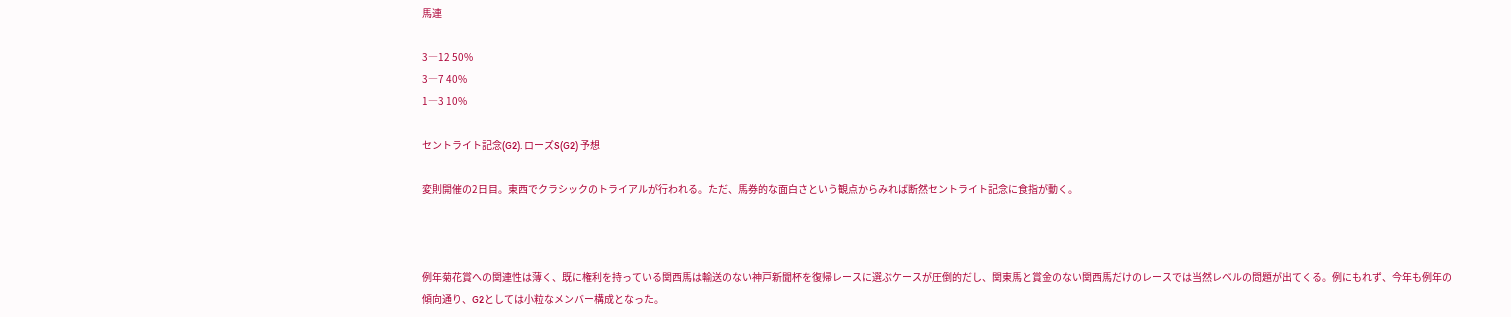馬連

3―12 50%
3―7 40%
1―3 10%

セントライト記念(G2). ローズS(G2) 予想

変則開催の2日目。東西でクラシックのトライアルが行われる。ただ、馬券的な面白さという観点からみれば断然セントライト記念に食指が動く。



例年菊花賞への関連性は薄く、既に権利を持っている関西馬は輸送のない神戸新聞杯を復帰レースに選ぶケースが圧倒的だし、関東馬と賞金のない関西馬だけのレースでは当然レベルの問題が出てくる。例にもれず、今年も例年の傾向通り、G2としては小粒なメンバー構成となった。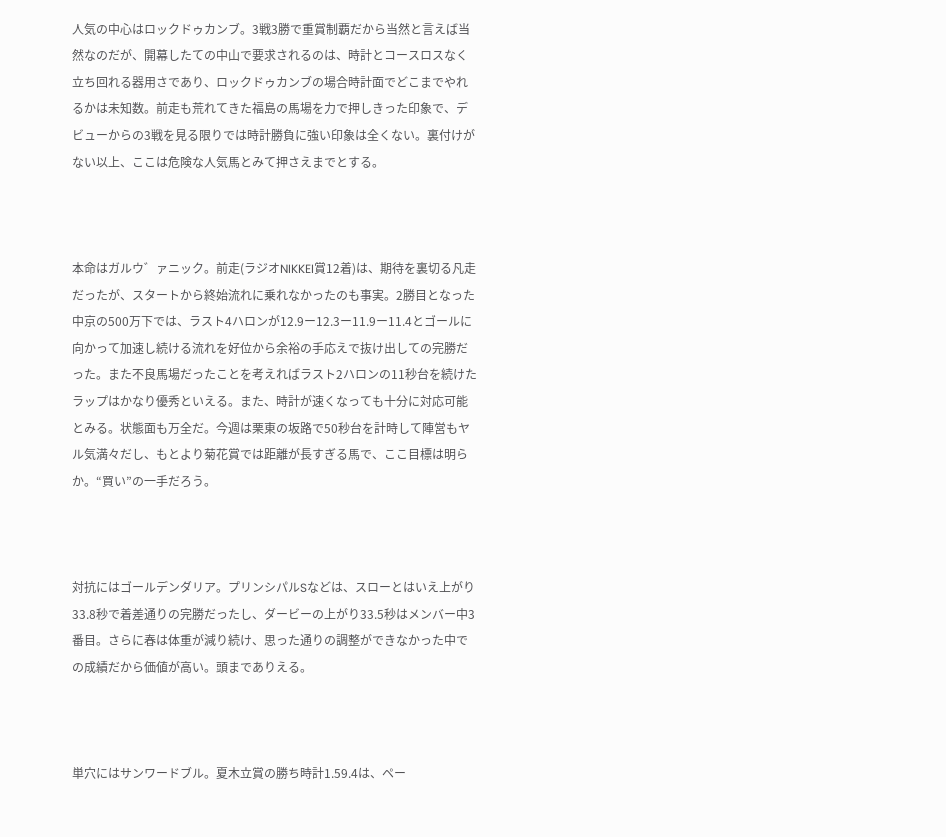人気の中心はロックドゥカンブ。3戦3勝で重賞制覇だから当然と言えば当然なのだが、開幕したての中山で要求されるのは、時計とコースロスなく立ち回れる器用さであり、ロックドゥカンブの場合時計面でどこまでやれるかは未知数。前走も荒れてきた福島の馬場を力で押しきった印象で、デビューからの3戦を見る限りでは時計勝負に強い印象は全くない。裏付けがない以上、ここは危険な人気馬とみて押さえまでとする。



本命はガルウ゛ァニック。前走(ラジオNIKKEI賞12着)は、期待を裏切る凡走だったが、スタートから終始流れに乗れなかったのも事実。2勝目となった中京の500万下では、ラスト4ハロンが12.9ー12.3ー11.9ー11.4とゴールに向かって加速し続ける流れを好位から余裕の手応えで抜け出しての完勝だった。また不良馬場だったことを考えればラスト2ハロンの11秒台を続けたラップはかなり優秀といえる。また、時計が速くなっても十分に対応可能とみる。状態面も万全だ。今週は栗東の坂路で50秒台を計時して陣営もヤル気満々だし、もとより菊花賞では距離が長すぎる馬で、ここ目標は明らか。“買い”の一手だろう。



対抗にはゴールデンダリア。プリンシパルSなどは、スローとはいえ上がり33.8秒で着差通りの完勝だったし、ダービーの上がり33.5秒はメンバー中3番目。さらに春は体重が減り続け、思った通りの調整ができなかった中での成績だから価値が高い。頭までありえる。



単穴にはサンワードブル。夏木立賞の勝ち時計1.59.4は、ペー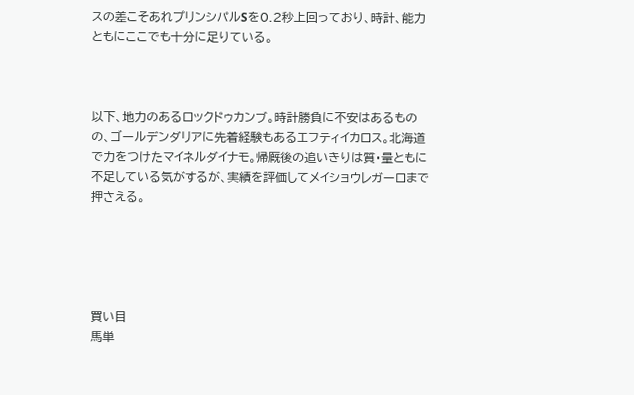スの差こそあれプリンシパルSを0.2秒上回っており、時計、能力ともにここでも十分に足りている。



以下、地力のあるロックドゥカンブ。時計勝負に不安はあるものの、ゴールデンダリアに先着経験もあるエフティイカロス。北海道で力をつけたマイネルダイナモ。帰厩後の追いきりは質・量ともに不足している気がするが、実績を評価してメイショウレガーロまで押さえる。





買い目
馬単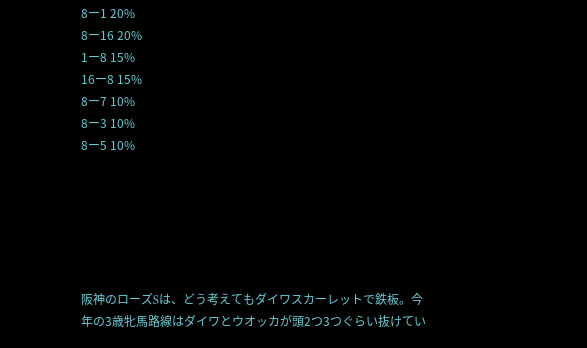8ー1 20%
8ー16 20%
1ー8 15%
16ー8 15%
8ー7 10%
8ー3 10%
8ー5 10%






阪神のローズSは、どう考えてもダイワスカーレットで鉄板。今年の3歳牝馬路線はダイワとウオッカが頭2つ3つぐらい抜けてい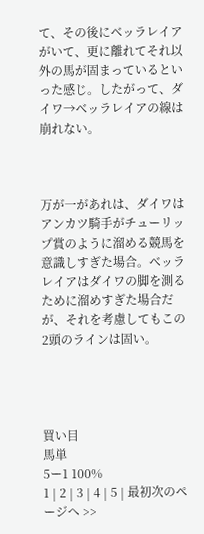て、その後にベッラレイアがいて、更に離れてそれ以外の馬が固まっているといった感じ。したがって、ダイワ→ベッラレイアの線は崩れない。



万が一があれは、ダイワはアンカツ騎手がチューリップ賞のように溜める競馬を意識しすぎた場合。ベッラレイアはダイワの脚を測るために溜めすぎた場合だが、それを考慮してもこの2頭のラインは固い。




買い目
馬単
5ー1 100%
1 | 2 | 3 | 4 | 5 | 最初次のページへ >>